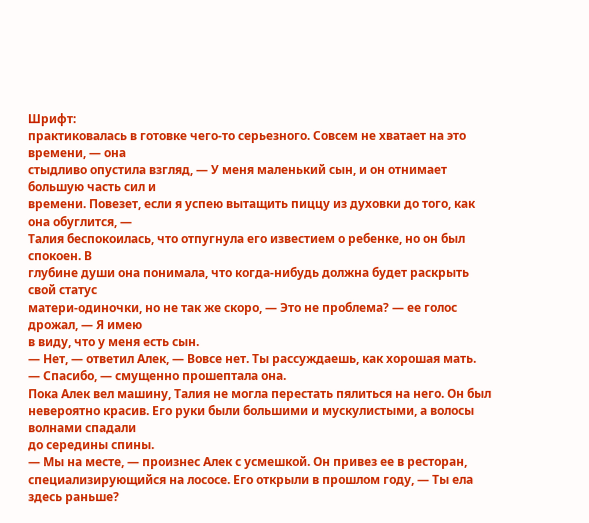Шрифт:
практиковалась в готовке чего-то серьезного. Совсем не хватает на это времени, — она
стыдливо опустила взгляд, — У меня маленький сын, и он отнимает большую часть сил и
времени. Повезет, если я успею вытащить пиццу из духовки до того, как она обуглится, —
Талия беспокоилась, что отпугнула его известием о ребенке, но он был спокоен. В
глубине души она понимала, что когда-нибудь должна будет раскрыть свой статус
матери-одиночки, но не так же скоро, — Это не проблема? — ее голос дрожал, — Я имею
в виду, что у меня есть сын.
— Нет, — ответил Алек, — Вовсе нет. Ты рассуждаешь, как хорошая мать.
— Спасибо, — смущенно прошептала она.
Пока Алек вел машину, Талия не могла перестать пялиться на него. Он был
невероятно красив. Его руки были большими и мускулистыми, а волосы волнами спадали
до середины спины.
— Мы на месте, — произнес Алек с усмешкой. Он привез ее в ресторан,
специализирующийся на лососе. Его открыли в прошлом году, — Ты ела здесь раньше?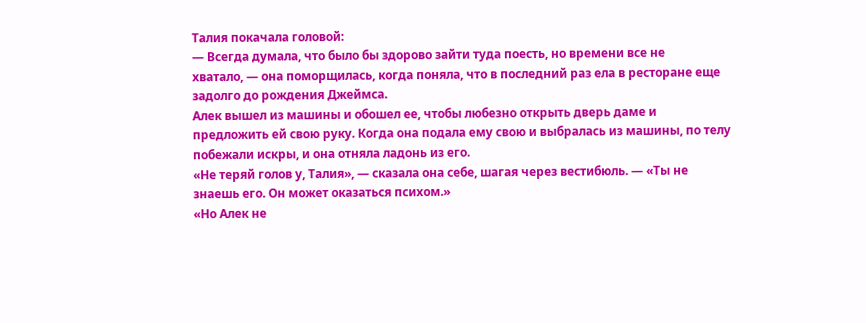Талия покачала головой:
— Всегда думала, что было бы здорово зайти туда поесть, но времени все не
хватало, — она поморщилась, когда поняла, что в последний раз ела в ресторане еще
задолго до рождения Джеймса.
Алек вышел из машины и обошел ее, чтобы любезно открыть дверь даме и
предложить ей свою руку. Когда она подала ему свою и выбралась из машины, по телу
побежали искры, и она отняла ладонь из его.
«Не теряй голов у, Талия», — сказала она себе, шагая через вестибюль. — «Ты не
знаешь его. Он может оказаться психом.»
«Но Алек не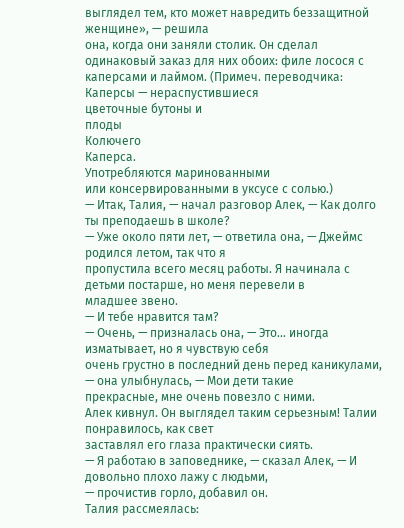выглядел тем, кто может навредить беззащитной женщине», — решила
она, когда они заняли столик. Он сделал одинаковый заказ для них обоих: филе лосося с
каперсами и лаймом. (Примеч. переводчика: Каперсы — нераспустившиеся
цветочные бутоны и
плоды
Колючего
Каперса.
Употребляются маринованными
или консервированными в уксусе с солью.)
— Итак, Талия, — начал разговор Алек, — Как долго ты преподаешь в школе?
— Уже около пяти лет, — ответила она, — Джеймс родился летом, так что я
пропустила всего месяц работы. Я начинала с детьми постарше, но меня перевели в
младшее звено.
— И тебе нравится там?
— Очень, — призналась она, — Это… иногда изматывает, но я чувствую себя
очень грустно в последний день перед каникулами, — она улыбнулась, — Мои дети такие
прекрасные, мне очень повезло с ними.
Алек кивнул. Он выглядел таким серьезным! Талии понравилось, как свет
заставлял его глаза практически сиять.
— Я работаю в заповеднике, — сказал Алек, — И довольно плохо лажу с людьми,
— прочистив горло, добавил он.
Талия рассмеялась: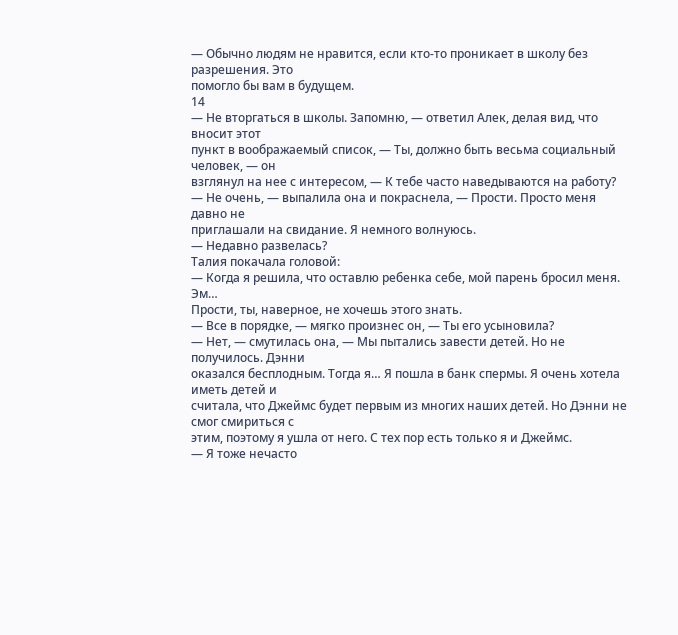— Обычно людям не нравится, если кто-то проникает в школу без разрешения. Это
помогло бы вам в будущем.
14
— Не вторгаться в школы. Запомню, — ответил Алек, делая вид, что вносит этот
пункт в воображаемый список, — Ты, должно быть весьма социальный человек, — он
взглянул на нее с интересом, — К тебе часто наведываются на работу?
— Не очень, — выпалила она и покраснела, — Прости. Просто меня давно не
приглашали на свидание. Я немного волнуюсь.
— Недавно развелась?
Талия покачала головой:
— Когда я решила, что оставлю ребенка себе, мой парень бросил меня. Эм…
Прости, ты, наверное, не хочешь этого знать.
— Все в порядке, — мягко произнес он, — Ты его усыновила?
— Нет, — смутилась она, — Мы пытались завести детей. Но не получилось. Дэнни
оказался бесплодным. Тогда я… Я пошла в банк спермы. Я очень хотела иметь детей и
считала, что Джеймс будет первым из многих наших детей. Но Дэнни не смог смириться с
этим, поэтому я ушла от него. С тех пор есть только я и Джеймс.
— Я тоже нечасто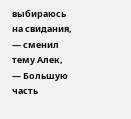выбираюсь на свидания, — сменил тему Алек, — Большую
часть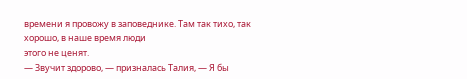времени я провожу в заповеднике. Там так тихо, так хорошо, в наше время люди
этого не ценят.
— Звучит здорово, — призналась Талия, — Я бы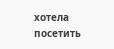хотела посетить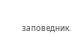заповедник.